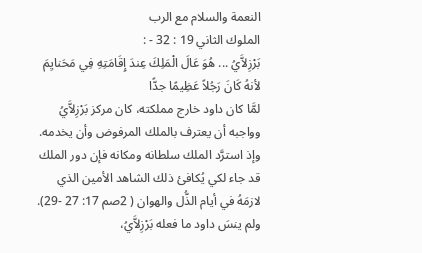النعمة والسلام مع الرب
الملوك الثاني 19 : 32 - :
بَرْزِلاَّيُ ... هُوَ عَالَ الْمَلِكَ عِندَ إِقَامَتِهِ فِي مَحَنايِمَ لأنهُ كَانَ رَجُلاً عَظِيمًا جدًّا
لمَّا كان داود خارج مملكته، كان مركز بَرْزِلاَّيُ وواجبه أن يعترف بالملك المرفوض وأن يخدمه. وإذ استرَّد الملك سلطانه ومكانه فإن دور الملك قد جاء لكي يُكافئ ذلك الشاهد الأمين الذي لازمَهُ في أيام الذُّل والهوان ( 2صم 17: 27 -29). ولم ينسَ داود ما فعله بَرْزِلاَّيُ،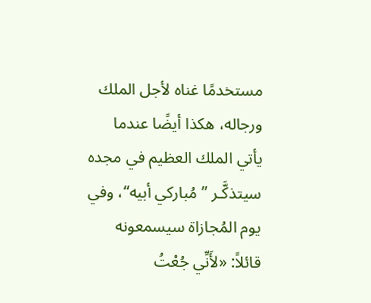مستخدمًا غناه لأجل الملك ورجاله، هكذا أيضًا عندما يأتي الملك العظيم في مجده سيتذكَّـر ”مُباركي أبيه“، وفي يوم المُجازاة سيسمعونه قائلاً: «لأَنِّي جُعْتُ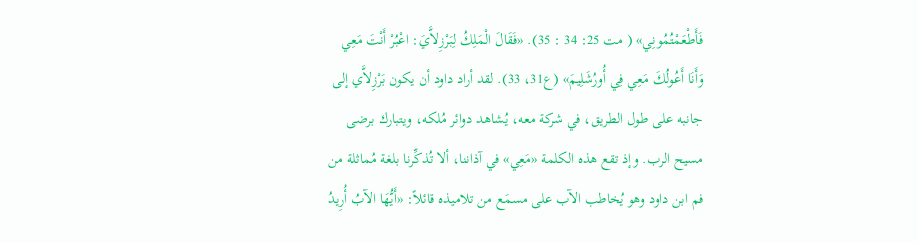فَأَطْعَمْتُمُونِي» ( مت 25: 34 : 35). «فَقَالَ الْمَلِكُ لِبَرْزِلاَّيَ: اعْبُرْ أَنْتَ مَعِي وَأَنَا أَعُولُكَ مَعِي فِي أُورُشَلِيمَ» (ع31، 33). لقد أراد داود أن يكون بَرْزِلاَّي إلى جانبه على طول الطريق، في شركة معه، يُشاهد دوائر مُلكه، ويتبارك برضى مسيح الرب. وإذ تقع هذه الكلمة «مَعِي» في آذاننا، ألا تُذكِّرنا بلغة مُماثلة من فم ابن داود وهو يُخاطب الآب على مسمَع من تلاميذه قائلاً: «أَيُّهَا الآبُ أُرِيدُ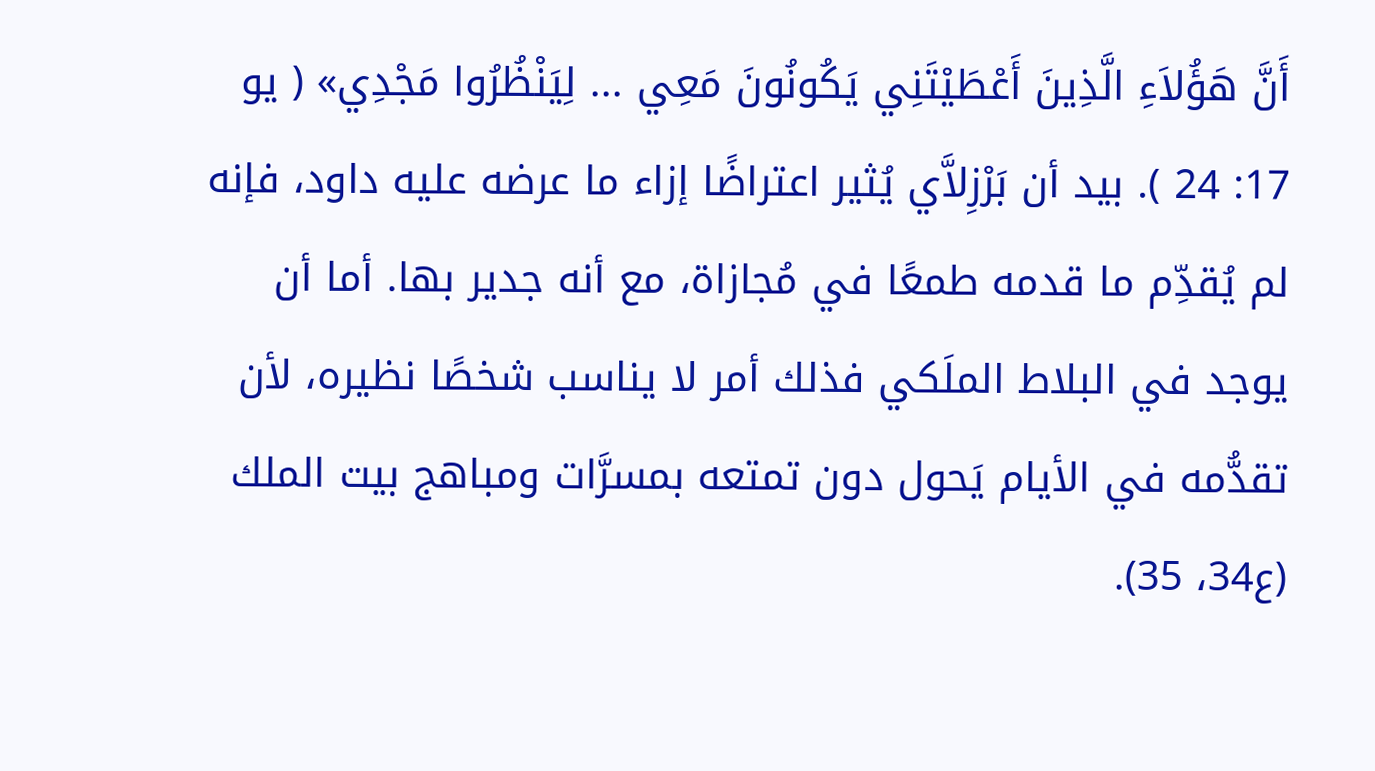أَنَّ هَؤُلاَءِ الَّذِينَ أَعْطَيْتَنِي يَكُونُونَ مَعِي ... لِيَنْظُرُوا مَجْدِي» ( يو 17: 24 ). بيد أن بَرْزِلاَّي يُثير اعتراضًا إزاء ما عرضه عليه داود، فإنه لم يُقدِّم ما قدمه طمعًا في مُجازاة، مع أنه جدير بها. أما أن يوجد في البلاط الملَكي فذلك أمر لا يناسب شخصًا نظيره، لأن تقدُّمه في الأيام يَحول دون تمتعه بمسرَّات ومباهج بيت الملك (ع34، 35).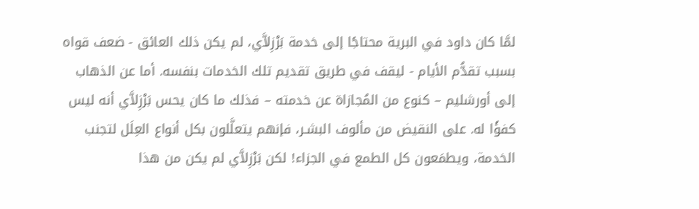لمَّا كان داود في البرية محتاجًا إلى خدمة بَرْزِلاَّي، لم يكن ذلك العائق - ضعف قواه بسبب تقدُّم الأيام - ليقف في طريق تقديم تلك الخدمات بنفسه. أما عن الذهاب إلى أورشليم – كنوع من المُجازاة عن خدمته – فذلك ما كان يحس بَرْزِلاَّي أنه ليس كفؤًا له. على النقيض من مألوف البشـر، فإنهم يتعلَّلون بكل أنواع العِلَل لتجنب الخدمة، ويطمَعون كل الطمع في الجزاء! لكن بَرْزِلاَّي لم يكن من هذا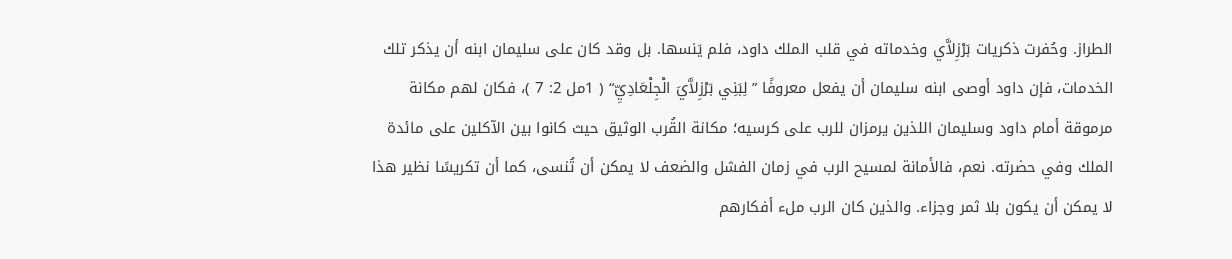الطراز. وحُفرت ذكريات بَرْزِلاَّي وخدماته في قلب الملك داود، فلم يَنسها. بل وقد كان على سليمان ابنه أن يذكر تلك الخدمات، فإن داود أوصى ابنه سليمان أن يفعل معروفًا ”لِبَنِي بَرْزِلاَّيَ الْجِلْعَادِيِّ“ ( 1مل 2: 7 )، فكان لهم مكانة مرموقة أمام داود وسليمان اللذين يرمزان للرب على كرسيه؛ مكانة القُرب الوثيق حيث كانوا بين الآكلين على مائدة الملك وفي حضرته. نعم، فالأمانة لمسيح الرب في زمان الفشل والضعف لا يمكن أن تُنسى، كما أن تكريسًا نظير هذا لا يمكن أن يكون بلا ثمر وجزاء. والذين كان الرب ملء أفكارهم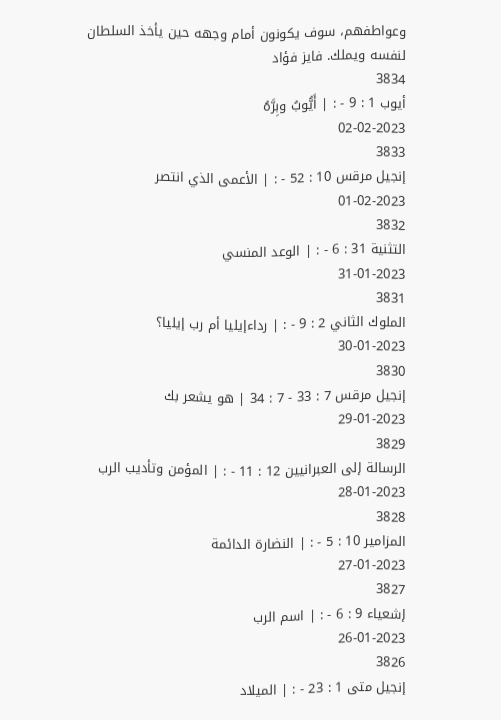وعواطفهم، سوف يكونون أمام وجهه حين يأخذ السلطان لنفسه ويملك. فايز فؤاد
3834
أيوب 1 : 9 - : | أَيُّوبُ وبِرَّهُ
02-02-2023
3833
إنجيل مرقس 10 : 52 - : | الأعمى الذي انتصر
01-02-2023
3832
التثنية 31 : 6 - : | الوعد المنسي
31-01-2023
3831
الملوك الثاني 2 : 9 - : | رداءإيليا أم رب إيليا؟
30-01-2023
3830
إنجيل مرقس 7 : 33 - 7 : 34 | هو يشعر بك
29-01-2023
3829
الرسالة إلى العبرانيين 12 : 11 - : | المؤمن وتأديب الرب
28-01-2023
3828
المزامير 10 : 5 - : | النضارة الدائمة
27-01-2023
3827
إشعياء 9 : 6 - : | اسم الرب
26-01-2023
3826
إنجيل متى 1 : 23 - : | الميلاد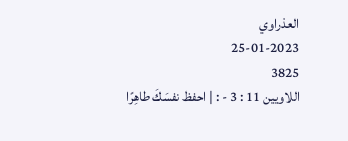العذراوي
25-01-2023
3825
اللاويين 11 : 3 - : | احفظ نفسَكَ طاهِرًا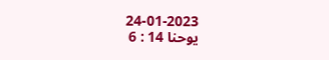24-01-2023
يوحنا 14 : 6